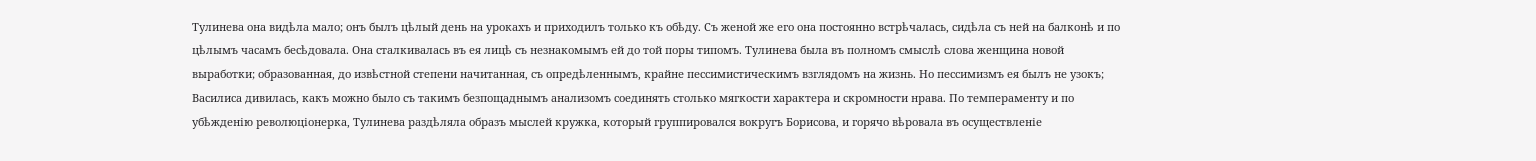Тулинева она видѣла мало; онъ былъ цѣлый день на урокахъ и приходилъ только къ обѣду. Съ женой же его она постоянно встрѣчалась, сидѣла съ ней на балконѣ и по цѣлымъ часамъ бесѣдовала. Она сталкивалась въ ея лицѣ съ незнакомымъ ей до той поры типомъ. Тулинева была въ полномъ смыслѣ слова женщина новой выработки; образованная, до извѣстной степени начитанная, съ опредѣленнымъ, крайне пессимистическимъ взглядомъ на жизнь. Но пессимизмъ ея былъ не узокъ; Василиса дивилась, какъ можно было съ такимъ безпощаднымъ анализомъ соединять столько мягкости характера и скромности нрава. По темпераменту и по убѣжденію революціонерка, Тулинева раздѣляла образъ мыслей кружка, который группировался вокругъ Борисова, и горячо вѣровала въ осуществленіе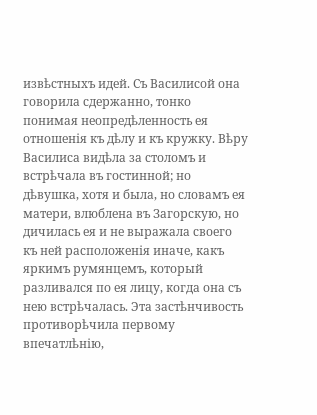извѣстныхъ идей. Съ Василисой она говорила сдержанно, тонко понимая неопредѣленность ея отношенія къ дѣлу и къ кружку. Вѣру Василиса видѣла за столомъ и встрѣчала въ гостинной; но дѣвушка, хотя и была, но словамъ ея матери, влюблена въ Загорскую, но дичилась ея и не выражала своего къ ней расположенія иначе, какъ яркимъ румянцемъ, который разливался по ея лицу, когда она съ нею встрѣчалась. Эта застѣнчивость противорѣчила первому впечатлѣнію,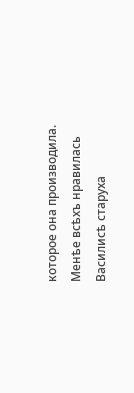которое она производила.
Менѣе всѣхъ нравилась Василисѣ старуха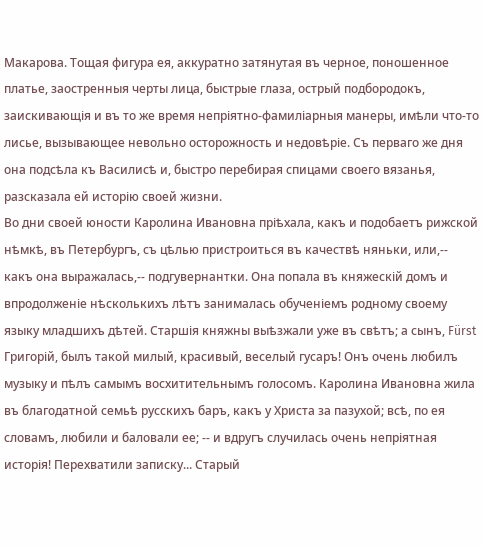Макарова. Тощая фигура ея, аккуратно затянутая въ черное, поношенное платье, заостренныя черты лица, быстрые глаза, острый подбородокъ, заискивающія и въ то же время непріятно-фамиліарныя манеры, имѣли что-то лисье, вызывающее невольно осторожность и недовѣріе. Съ перваго же дня она подсѣла къ Василисѣ и, быстро перебирая спицами своего вязанья, разсказала ей исторію своей жизни.
Во дни своей юности Каролина Ивановна пріѣхала, какъ и подобаетъ рижской нѣмкѣ, въ Петербургъ, съ цѣлью пристроиться въ качествѣ няньки, или,-- какъ она выражалась,-- подгувернантки. Она попала въ княжескій домъ и впродолженіе нѣсколькихъ лѣтъ занималась обученіемъ родному своему языку младшихъ дѣтей. Старшія княжны выѣзжали уже въ свѣтъ; а сынъ, Fürst Григорій, былъ такой милый, красивый, веселый гусаръ! Онъ очень любилъ музыку и пѣлъ самымъ восхитительнымъ голосомъ. Каролина Ивановна жила въ благодатной семьѣ русскихъ баръ, какъ у Христа за пазухой; всѣ, по ея словамъ, любили и баловали ее; -- и вдругъ случилась очень непріятная исторія! Перехватили записку... Старый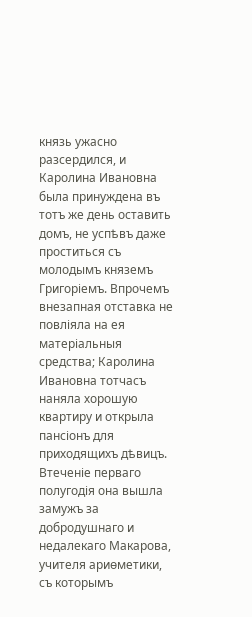князь ужасно разсердился, и Каролина Ивановна была принуждена въ тотъ же день оставить домъ, не успѣвъ даже проститься съ молодымъ княземъ Григоріемъ. Впрочемъ внезапная отставка не повліяла на ея матеріальныя средства; Каролина Ивановна тотчасъ наняла хорошую квартиру и открыла пансіонъ для приходящихъ дѣвицъ. Втеченіе перваго полугодія она вышла замужъ за добродушнаго и недалекаго Макарова, учителя ариѳметики, съ которымъ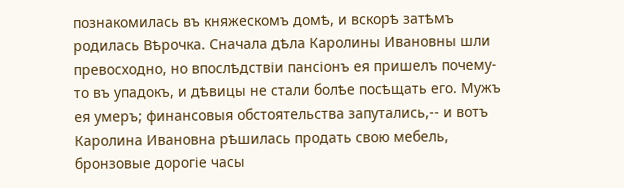познакомилась въ княжескомъ домѣ, и вскорѣ затѣмъ родилась Вѣрочка. Сначала дѣла Каролины Ивановны шли превосходно, но впослѣдствіи пансіонъ ея пришелъ почему-то въ упадокъ, и дѣвицы не стали болѣе посѣщать его. Мужъ ея умеръ; финансовыя обстоятельства запутались,-- и вотъ Каролина Ивановна рѣшилась продать свою мебель, бронзовые дорогіе часы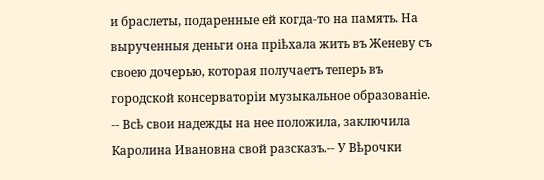и браслеты, подаренные ей когда-то на память. На вырученныя деньги она пріѣхала жить въ Женеву съ своею дочерью, которая получаетъ теперь въ городской консерваторіи музыкальное образованіе.
-- Всѣ свои надежды на нее положила, заключила Каролина Ивановна свой разсказъ.-- У Вѣрочки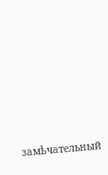замѣчательный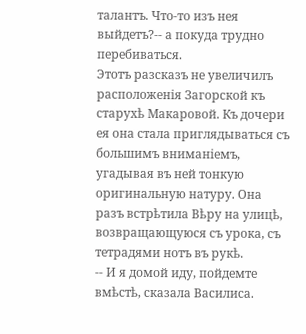талантъ. Что-то изъ нея выйдетъ?-- а покуда трудно перебиваться.
Этотъ разсказъ не увеличилъ расположенія Загорской къ старухѣ Макаровой. Къ дочери ея она стала приглядываться съ большимъ вниманіемъ, угадывая въ ней тонкую оригинальную натуру. Она разъ встрѣтила Вѣру на улицѣ, возвращающуюся съ урока, съ тетрадями нотъ въ рукѣ.
-- И я домой иду, пойдемте вмѣстѣ, сказала Василиса.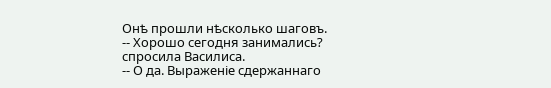Онѣ прошли нѣсколько шаговъ.
-- Хорошо сегодня занимались? спросила Василиса.
-- О да. Выраженіе сдержаннаго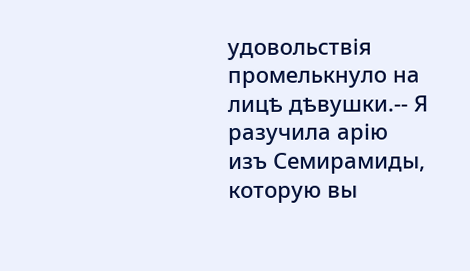удовольствія промелькнуло на лицѣ дѣвушки.-- Я разучила арію изъ Семирамиды, которую вы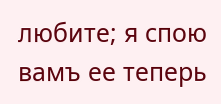любите; я спою вамъ ее теперь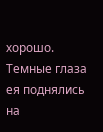хорошо.
Темные глаза ея поднялись на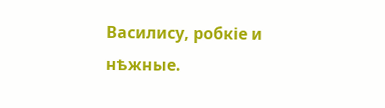Василису, робкіе и нѣжные.